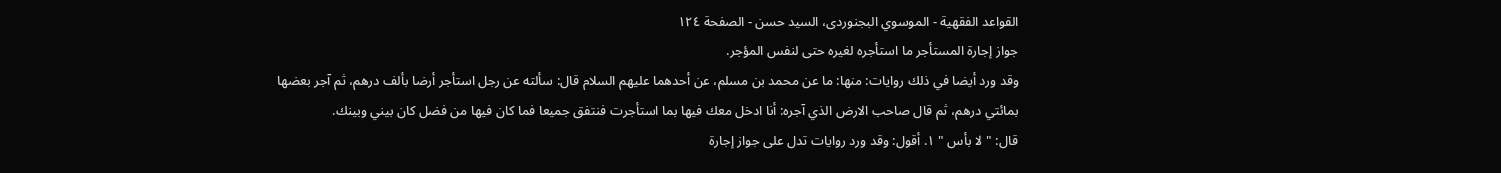القواعد الفقهية - الموسوي البجنوردى، السيد حسن - الصفحة ١٢٤
جواز إجارة المستأجر ما استأجره لغيره حتى لنفس المؤجر.
وقد ورد أيضا في ذلك روايات: منها: ما عن محمد بن مسلم، عن أحدهما عليهم السلام قال: سألته عن رجل استأجر أرضا بألف درهم، ثم آجر بعضها بمائتي درهم، ثم قال صاحب الارض الذي آجره: أنا ادخل معك فيها بما استأجرت فنتفق جميعا فما كان فيها من فضل كان بيني وبينك.
قال: " لا بأس " ١. أقول: وقد ورد روايات تدل على جواز إجارة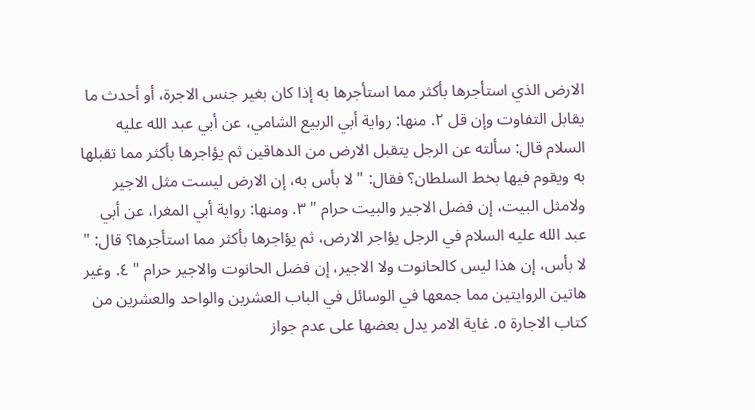الارض الذي استأجرها بأكثر مما استأجرها به إذا كان بغير جنس الاجرة، أو أحدث ما يقابل التفاوت وإن قل ٢. منها: رواية أبي الربيع الشامي، عن أبي عبد الله عليه السلام قال: سألته عن الرجل يتقبل الارض من الدهاقين ثم يؤاجرها بأكثر مما تقبلها به ويقوم فيها بخط السلطان؟ فقال: " لا بأس به، إن الارض ليست مثل الاجير ولامثل البيت، إن فضل الاجير والبيت حرام " ٣. ومنها: رواية أبي المغرا، عن أبي عبد الله عليه السلام في الرجل يؤاجر الارض، ثم يؤاجرها بأكثر مما استأجرها؟ قال: " لا بأس، إن هذا ليس كالحانوت ولا الاجير، إن فضل الحانوت والاجير حرام " ٤. وغير هاتين الروايتين مما جمعها في الوسائل في الباب العشرين والواحد والعشرين من كتاب الاجارة ٥. غاية الامر يدل بعضها على عدم جواز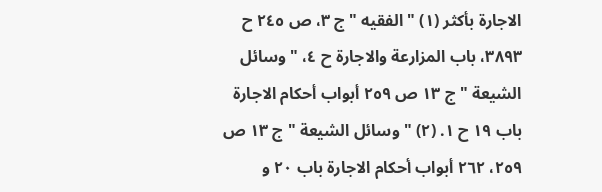الاجارة بأكثر (١) " الفقيه " ج ٣، ص ٢٤٥ ح ٣٨٩٣، باب المزارعة والاجارة ح ٤، " وسائل الشيعة " ج ١٣ ص ٢٥٩ أبواب أحكام الاجارة باب ١٩ ح ١. (٢) " وسائل الشيعة " ج ١٣ ص ٢٥٩، ٢٦٢ أبواب أحكام الاجارة باب ٢٠ و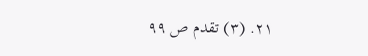٢١. (٣) تقدم ص ٩٩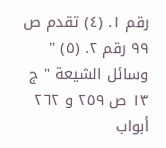رقم ١. (٤) تقدم ص ٩٩ رقم ٢. (٥) " وسائل الشيعة " ج ١٣ ص ٢٥٩ و ٢٦٢ أبواب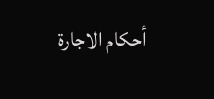أحكام الاجارة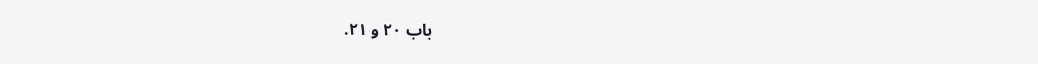باب ٢٠ و ٢١.